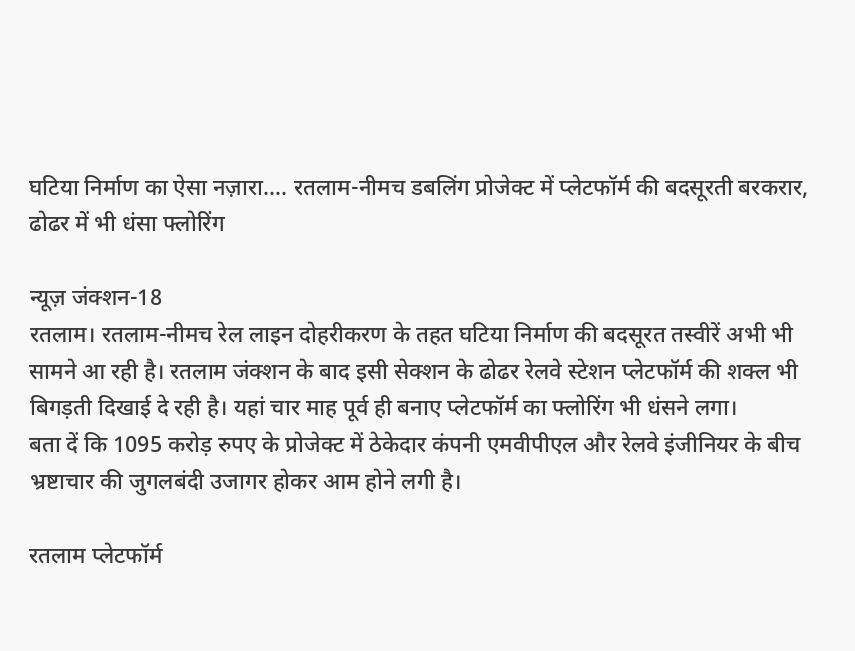घटिया निर्माण का ऐसा नज़ारा…. रतलाम-नीमच डबलिंग प्रोजेक्ट में प्लेटफॉर्म की बदसूरती बरकरार, ढोढर में भी धंसा फ्लोरिंग

न्यूज़ जंक्शन-18
रतलाम। रतलाम-नीमच रेल लाइन दोहरीकरण के तहत घटिया निर्माण की बदसूरत तस्वीरें अभी भी सामने आ रही है। रतलाम जंक्शन के बाद इसी सेक्शन के ढोढर रेलवे स्टेशन प्लेटफॉर्म की शक्ल भी बिगड़ती दिखाई दे रही है। यहां चार माह पूर्व ही बनाए प्लेटफॉर्म का फ्लोरिंग भी धंसने लगा।
बता दें कि 1095 करोड़ रुपए के प्रोजेक्ट में ठेकेदार कंपनी एमवीपीएल और रेलवे इंजीनियर के बीच भ्रष्टाचार की जुगलबंदी उजागर होकर आम होने लगी है।

रतलाम प्लेटफॉर्म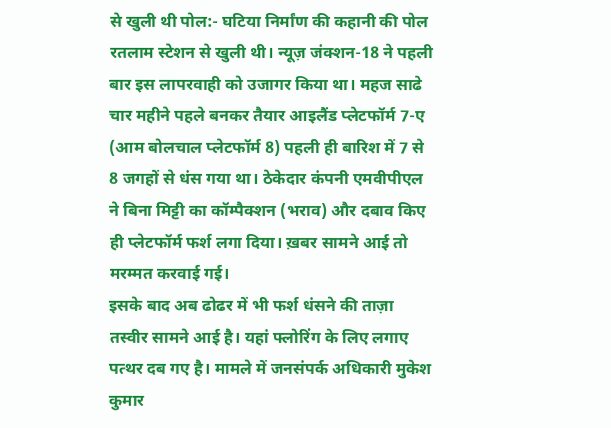से खुली थी पोल:- घटिया निर्मांण की कहानी की पोल रतलाम स्टेशन से खुली थी। न्यूज़ जंक्शन-18 ने पहली बार इस लापरवाही को उजागर किया था। महज साढे चार महीने पहले बनकर तैयार आइलैंड प्लेटफॉर्म 7-ए (आम बोलचाल प्लेटफॉर्म 8) पहली ही बारिश में 7 से 8 जगहों से धंस गया था। ठेकेदार कंपनी एमवीपीएल ने बिना मिट्टी का कॉम्पैक्शन (भराव) और दबाव किए ही प्लेटफॉर्म फर्श लगा दिया। ख़बर सामने आई तो मरम्मत करवाई गई।
इसके बाद अब ढोढर में भी फर्श धंसने की ताज़ा तस्वीर सामने आई है। यहां फ्लोरिंग के लिए लगाए पत्थर दब गए है। मामले में जनसंपर्क अधिकारी मुकेश कुमार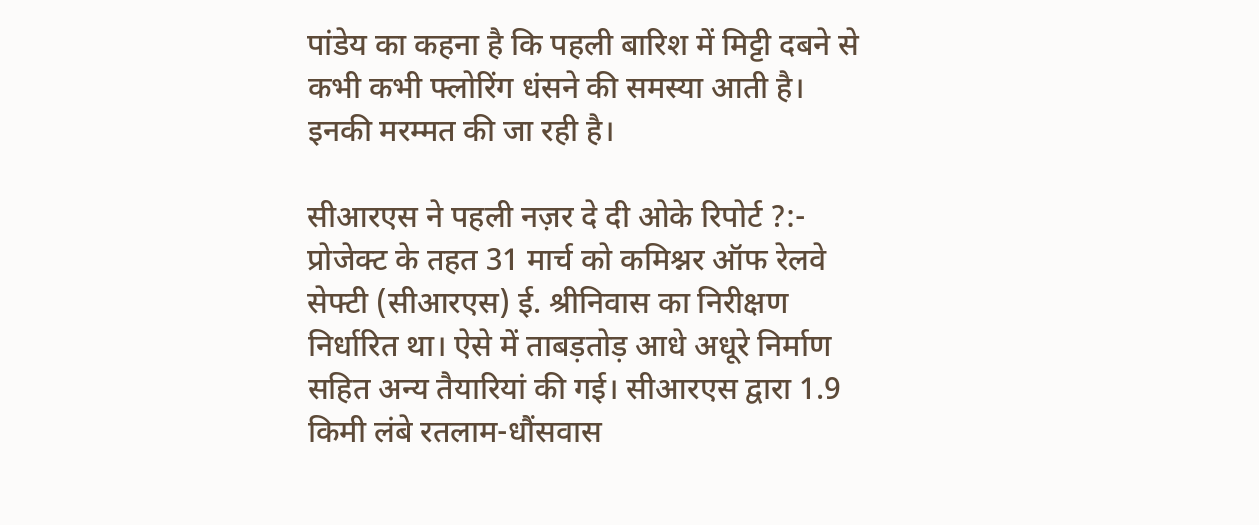पांडेय का कहना है कि पहली बारिश में मिट्टी दबने से कभी कभी फ्लोरिंग धंसने की समस्या आती है। इनकी मरम्मत की जा रही है।

सीआरएस ने पहली नज़र दे दी ओके रिपोर्ट ?:- प्रोजेक्ट के तहत 31 मार्च को कमिश्नर ऑफ रेलवे सेफ्टी (सीआरएस) ई. श्रीनिवास का निरीक्षण निर्धारित था। ऐसे में ताबड़तोड़ आधे अधूरे निर्माण सहित अन्य तैयारियां की गई। सीआरएस द्वारा 1.9 किमी लंबे रतलाम-धौंसवास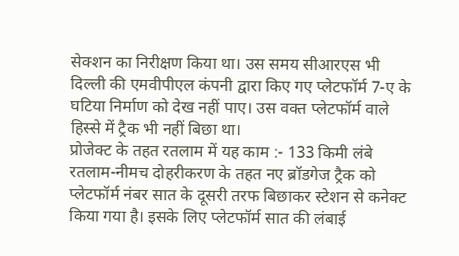सेक्शन का निरीक्षण किया था। उस समय सीआरएस भी दिल्ली की एमवीपीएल कंपनी द्वारा किए गए प्लेटफॉर्म 7-ए के घटिया निर्माण को देख नहीं पाए। उस वक्त प्लेटफॉर्म वाले हिस्से में ट्रैक भी नहीं बिछा था।
प्रोजेक्ट के तहत रतलाम में यह काम :- 133 किमी लंबे रतलाम-नीमच दोहरीकरण के तहत नए ब्रॉडगेज ट्रैक को प्लेटफॉर्म नंबर सात के दूसरी तरफ बिछाकर स्टेशन से कनेक्ट किया गया है। इसके लिए प्लेटफॉर्म सात की लंबाई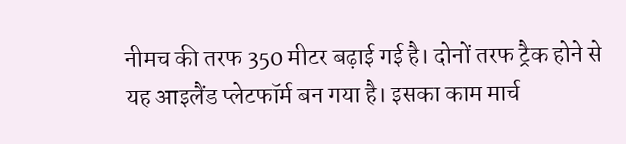नीमच की तरफ 350 मीटर बढ़ाई गई है। दोनों तरफ ट्रैक होने से यह आइलैंड प्लेटफॉर्म बन गया है। इसका काम मार्च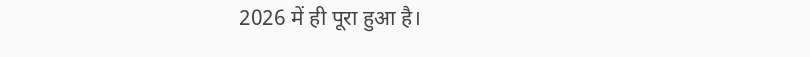2026 में ही पूरा हुआ है।